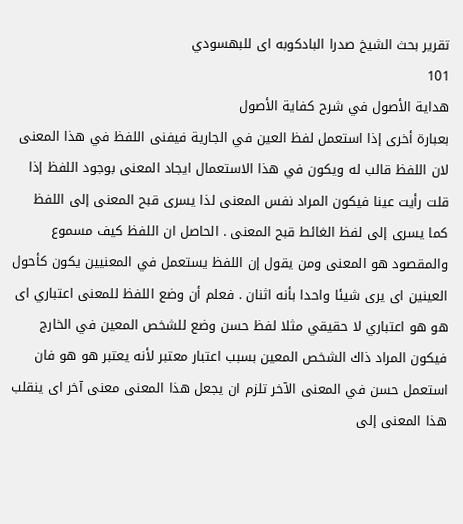تقرير بحث الشيخ صدرا البادكوبه اى للبهسودي
101
هداية الأصول في شرح كفاية الأصول
بعبارة أخرى إذا استعمل لفظ العين في الجارية فيفنى اللفظ في هذا المعنى لان اللفظ قالب له ويكون في هذا الاستعمال ايجاد المعنى بوجود اللفظ إذا قلت رأيت عينا فيكون المراد نفس المعنى لذا يسرى قبح المعنى إلى اللفظ كما يسرى إلى لفظ الغائط قبح المعنى . الحاصل ان اللفظ كيف مسموع والمقصود هو المعنى ومن يقول إن اللفظ يستعمل في المعنيين يكون كأحول العينين اى يرى شيئا واحدا بأنه اثنان . فعلم أن وضع اللفظ للمعنى اعتباري اى هو هو اعتباري لا حقيقي مثلا لفظ حسن وضع للشخص المعين في الخارج فيكون المراد ذاك الشخص المعين بسبب اعتبار معتبر لأنه يعتبر هو هو فان استعمل حسن في المعنى الآخر تلزم ان يجعل هذا المعنى معنى آخر اى ينقلب هذا المعنى إلى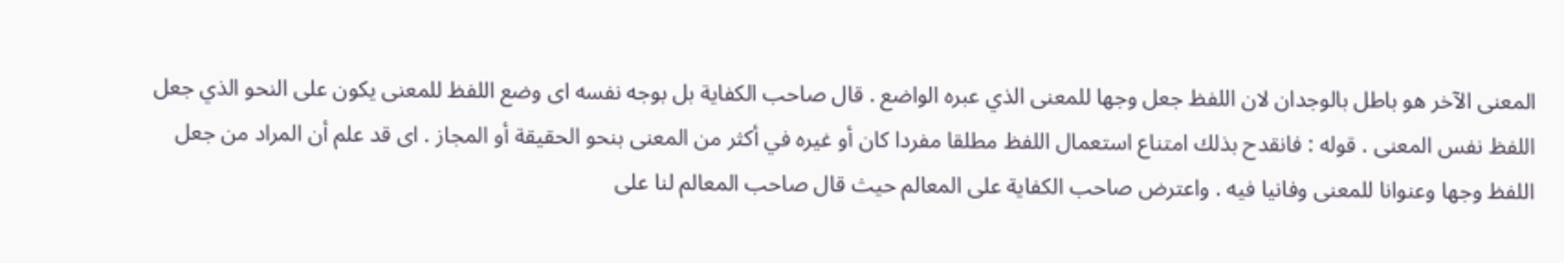المعنى الآخر هو باطل بالوجدان لان اللفظ جعل وجها للمعنى الذي عبره الواضع . قال صاحب الكفاية بل بوجه نفسه اى وضع اللفظ للمعنى يكون على النحو الذي جعل اللفظ نفس المعنى . قوله : فانقدح بذلك امتناع استعمال اللفظ مطلقا مفردا كان أو غيره في أكثر من المعنى بنحو الحقيقة أو المجاز . اى قد علم أن المراد من جعل اللفظ وجها وعنوانا للمعنى وفانيا فيه . واعترض صاحب الكفاية على المعالم حيث قال صاحب المعالم لنا على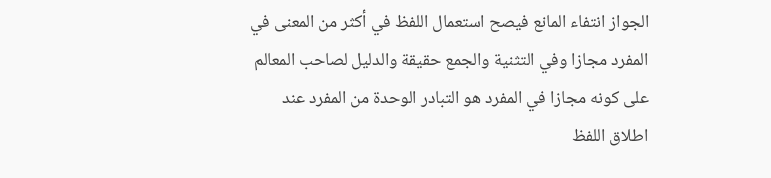الجواز انتفاء المانع فيصح استعمال اللفظ في أكثر من المعنى في المفرد مجازا وفي التثنية والجمع حقيقة والدليل لصاحب المعالم على كونه مجازا في المفرد هو التبادر الوحدة من المفرد عند اطلاق اللفظ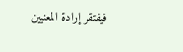فيفتقر إرادة المعنيين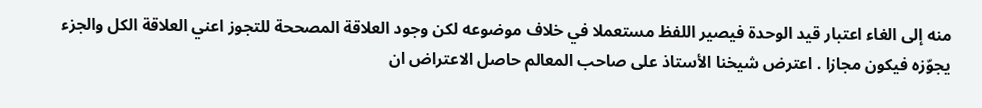منه إلى الغاء اعتبار قيد الوحدة فيصير اللفظ مستعملا في خلاف موضوعه لكن وجود العلاقة المصححة للتجوز اعني العلاقة الكل والجزء يجوّزه فيكون مجازا . اعترض شيخنا الأستاذ على صاحب المعالم حاصل الاعتراض ان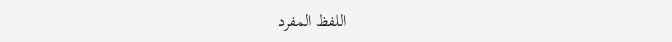اللفظ المفرد